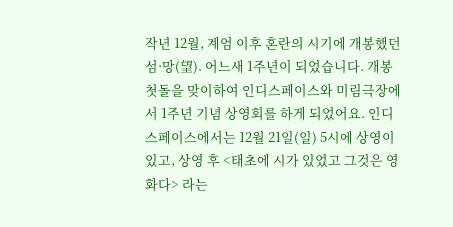작년 12월, 계엄 이후 혼란의 시기에 개봉했던 섬·망(望). 어느새 1주년이 되었습니다. 개봉 첫돌을 맞이하여 인디스페이스와 미림극장에서 1주년 기념 상영회를 하게 되었어요. 인디스페이스에서는 12월 21일(일) 5시에 상영이 있고, 상영 후 <태초에 시가 있었고 그것은 영화다> 라는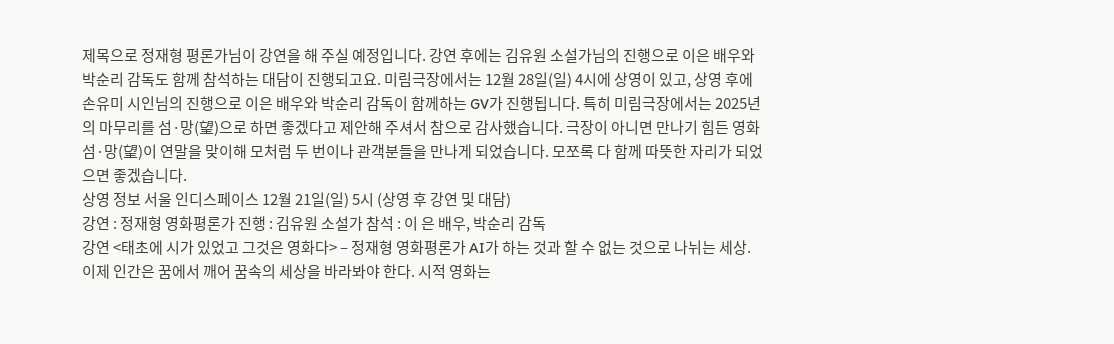제목으로 정재형 평론가님이 강연을 해 주실 예정입니다. 강연 후에는 김유원 소설가님의 진행으로 이은 배우와 박순리 감독도 함께 참석하는 대담이 진행되고요. 미림극장에서는 12월 28일(일) 4시에 상영이 있고, 상영 후에 손유미 시인님의 진행으로 이은 배우와 박순리 감독이 함께하는 GV가 진행됩니다. 특히 미림극장에서는 2025년의 마무리를 섬·망(望)으로 하면 좋겠다고 제안해 주셔서 참으로 감사했습니다. 극장이 아니면 만나기 힘든 영화 섬·망(望)이 연말을 맞이해 모처럼 두 번이나 관객분들을 만나게 되었습니다. 모쪼록 다 함께 따뜻한 자리가 되었으면 좋겠습니다.
상영 정보 서울 인디스페이스 12월 21일(일) 5시 (상영 후 강연 및 대담)
강연 : 정재형 영화평론가 진행 : 김유원 소설가 참석 : 이 은 배우, 박순리 감독
강연 <태초에 시가 있었고 그것은 영화다> – 정재형 영화평론가 AI가 하는 것과 할 수 없는 것으로 나뉘는 세상. 이제 인간은 꿈에서 깨어 꿈속의 세상을 바라봐야 한다. 시적 영화는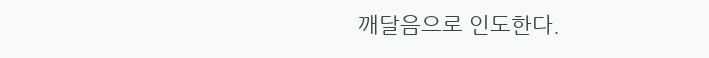깨달음으로 인도한다.